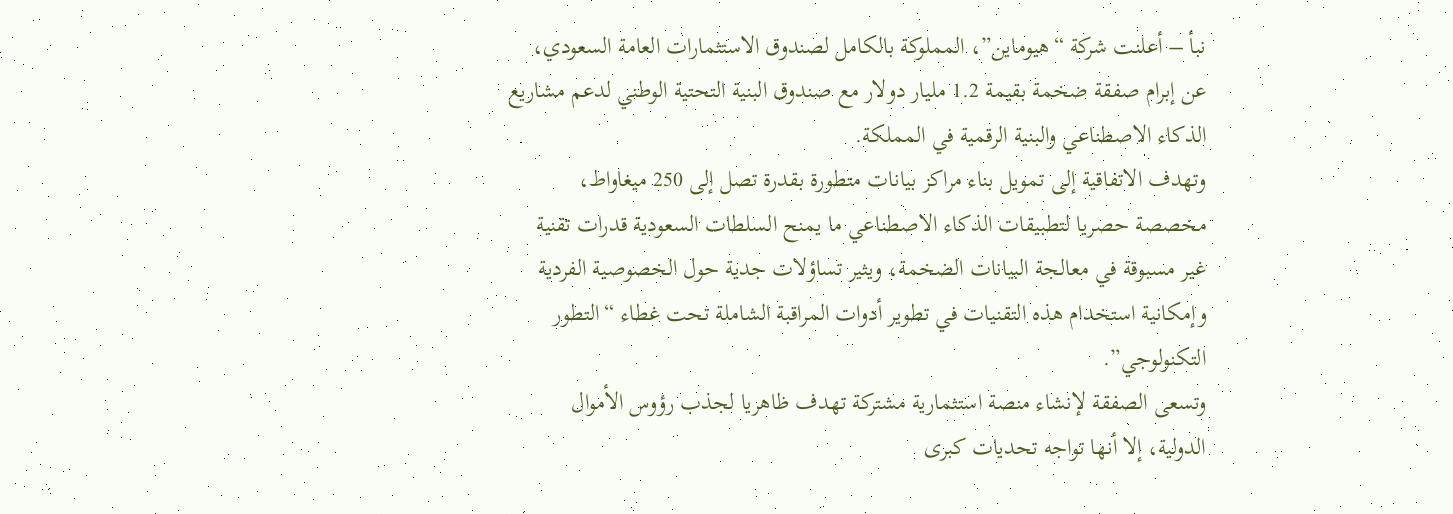نبأ – أعلنت شركة “هيوماين”، المملوكة بالكامل لصندوق الاستثمارات العامة السعودي، عن إبرام صفقة ضخمة بقيمة 1.2 مليار دولار مع صندوق البنية التحتية الوطني لدعم مشاريع الذكاء الاصطناعي والبنية الرقمية في المملكة.
وتهدف الاتفاقية إلى تمويل بناء مراكز بيانات متطورة بقدرة تصل إلى 250 ميغاواط، مخصصة حصريا لتطبيقات الذكاء الاصطناعي ما يمنح السلطات السعودية قدرات تقنية غير مسبوقة في معالجة البيانات الضخمة، ويثير تساؤلات جدية حول الخصوصية الفردية وإمكانية استخدام هذه التقنيات في تطوير أدوات المراقبة الشاملة تحت غطاء “التطور التكنولوجي”.
وتسعى الصفقة لإنشاء منصة استثمارية مشتركة تهدف ظاهريا لجذب رؤوس الأموال الدولية، إلا أنها تواجه تحديات كبرى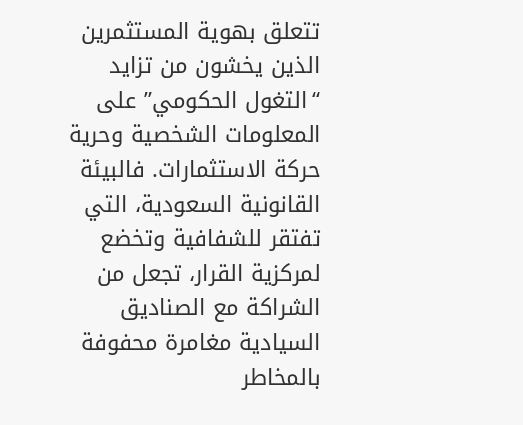تتعلق بهوية المستثمرين الذين يخشون من تزايد “التغول الحكومي” على المعلومات الشخصية وحرية حركة الاستثمارات. فالبيئة القانونية السعودية، التي تفتقر للشفافية وتخضع لمركزية القرار، تجعل من الشراكة مع الصناديق السيادية مغامرة محفوفة بالمخاطر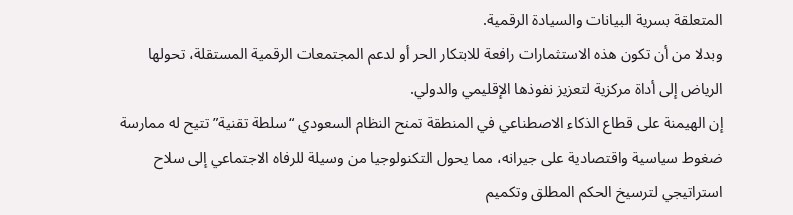المتعلقة بسرية البيانات والسيادة الرقمية.
وبدلا من أن تكون هذه الاستثمارات رافعة للابتكار الحر أو لدعم المجتمعات الرقمية المستقلة، تحولها الرياض إلى أداة مركزية لتعزيز نفوذها الإقليمي والدولي.
إن الهيمنة على قطاع الذكاء الاصطناعي في المنطقة تمنح النظام السعودي “سلطة تقنية” تتيح له ممارسة ضغوط سياسية واقتصادية على جيرانه، مما يحول التكنولوجيا من وسيلة للرفاه الاجتماعي إلى سلاح استراتيجي لترسيخ الحكم المطلق وتكميم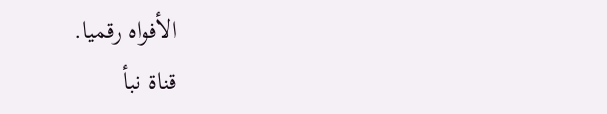الأفواه رقميا.
قناة نبأ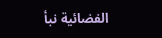الفضائية نبأ